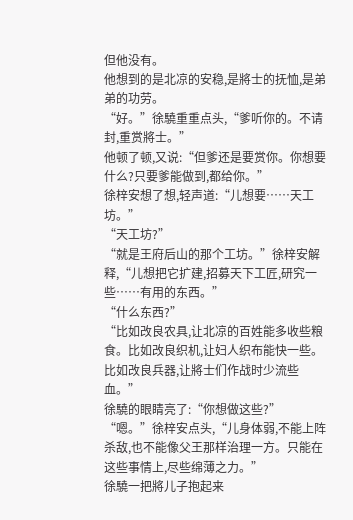但他没有。
他想到的是北凉的安稳,是將士的抚恤,是弟弟的功劳。
“好。”徐驍重重点头,“爹听你的。不请封,重赏將士。”
他顿了顿,又说:“但爹还是要赏你。你想要什么?只要爹能做到,都给你。”
徐梓安想了想,轻声道:“儿想要……天工坊。”
“天工坊?”
“就是王府后山的那个工坊。”徐梓安解释,“儿想把它扩建,招募天下工匠,研究一些……有用的东西。”
“什么东西?”
“比如改良农具,让北凉的百姓能多收些粮食。比如改良织机,让妇人织布能快一些。比如改良兵器,让將士们作战时少流些血。”
徐驍的眼睛亮了:“你想做这些?”
“嗯。”徐梓安点头,“儿身体弱,不能上阵杀敌,也不能像父王那样治理一方。只能在这些事情上,尽些绵薄之力。”
徐驍一把將儿子抱起来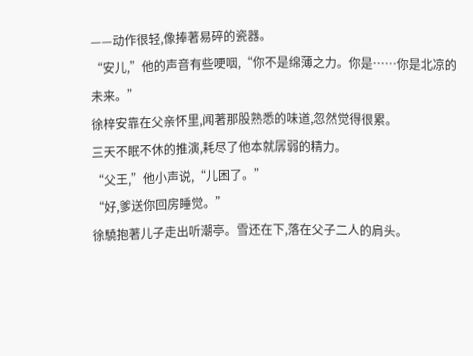——动作很轻,像捧著易碎的瓷器。
“安儿,”他的声音有些哽咽,“你不是绵薄之力。你是……你是北凉的未来。”
徐梓安靠在父亲怀里,闻著那股熟悉的味道,忽然觉得很累。
三天不眠不休的推演,耗尽了他本就孱弱的精力。
“父王,”他小声说,“儿困了。”
“好,爹送你回房睡觉。”
徐驍抱著儿子走出听潮亭。雪还在下,落在父子二人的肩头。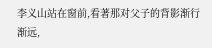李义山站在窗前,看著那对父子的背影渐行渐远,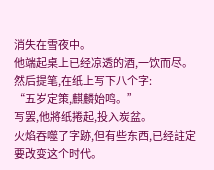消失在雪夜中。
他端起桌上已经凉透的酒,一饮而尽。
然后提笔,在纸上写下八个字:
“五岁定策,麒麟始鸣。”
写罢,他將纸捲起,投入炭盆。
火焰吞噬了字跡,但有些东西,已经註定要改变这个时代。